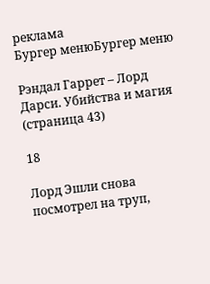реклама
Бургер менюБургер меню

Рэндал Гаррет – Лорд Дарси. Убийства и магия (страница 43)

18

Лорд Эшли снова посмотрел на труп,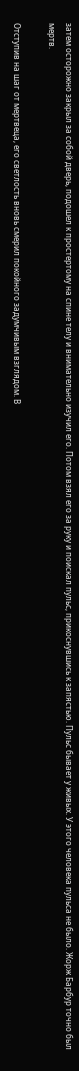затем осторожно закрыл за собой дверь, подошел к простертому на спине телу и внимательно изучил его. Потом взял его за руку и поискал пульс, прикоснувшись к запястью. Пульс бывает у живых. У этого человека пульса не было. Жорж Барбур точно был мертв.

Отступив на шаг от мертвеца, его светлость вновь смерил покойного задумчивым взглядом. В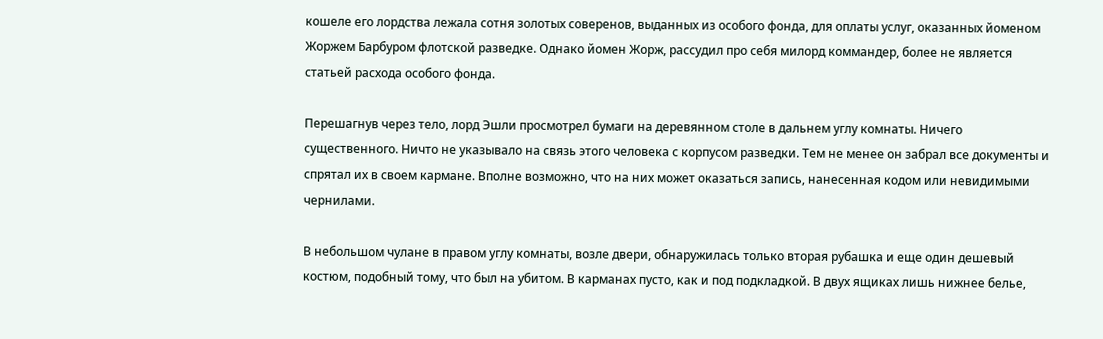кошеле его лордства лежала сотня золотых соверенов, выданных из особого фонда, для оплаты услуг, оказанных йоменом Жоржем Барбуром флотской разведке. Однако йомен Жорж, рассудил про себя милорд коммандер, более не является статьей расхода особого фонда.

Перешагнув через тело, лорд Эшли просмотрел бумаги на деревянном столе в дальнем углу комнаты. Ничего существенного. Ничто не указывало на связь этого человека с корпусом разведки. Тем не менее он забрал все документы и спрятал их в своем кармане. Вполне возможно, что на них может оказаться запись, нанесенная кодом или невидимыми чернилами.

В небольшом чулане в правом углу комнаты, возле двери, обнаружилась только вторая рубашка и еще один дешевый костюм, подобный тому, что был на убитом. В карманах пусто, как и под подкладкой. В двух ящиках лишь нижнее белье,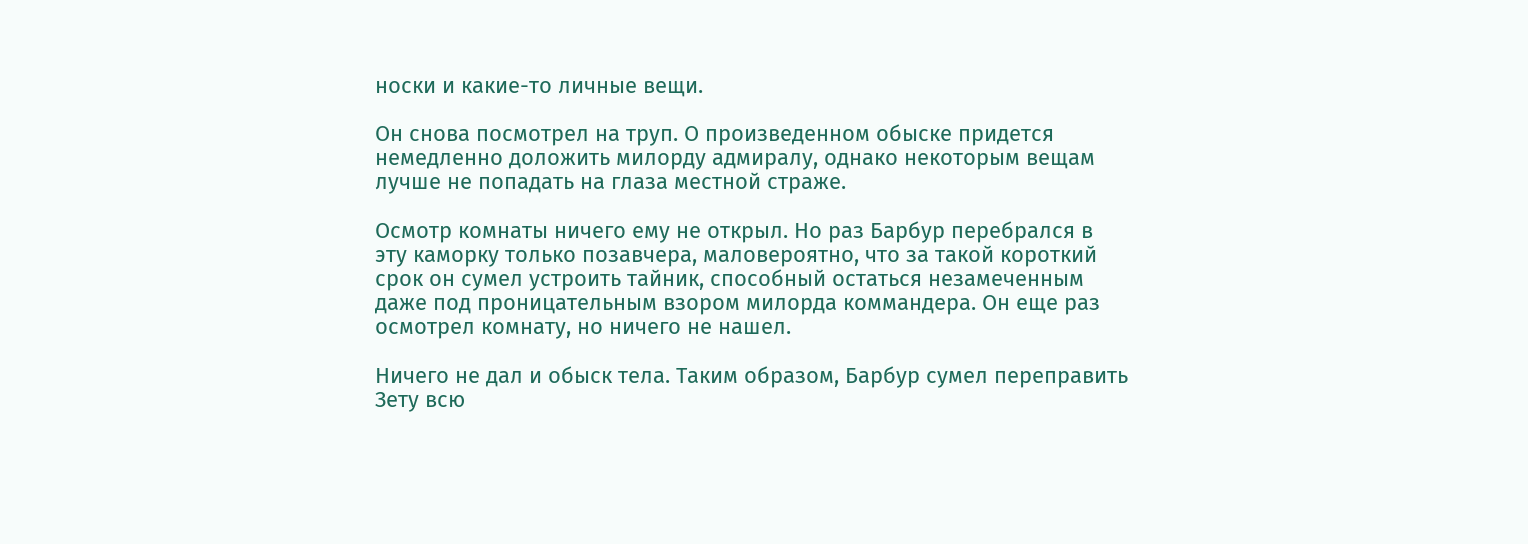носки и какие-то личные вещи.

Он снова посмотрел на труп. О произведенном обыске придется немедленно доложить милорду адмиралу, однако некоторым вещам лучше не попадать на глаза местной страже.

Осмотр комнаты ничего ему не открыл. Но раз Барбур перебрался в эту каморку только позавчера, маловероятно, что за такой короткий срок oн сумел устроить тайник, способный остаться незамеченным даже под проницательным взором милорда коммандера. Он еще раз осмотрел комнату, но ничего не нашел.

Ничего не дал и обыск тела. Таким образом, Барбур сумел переправить Зету всю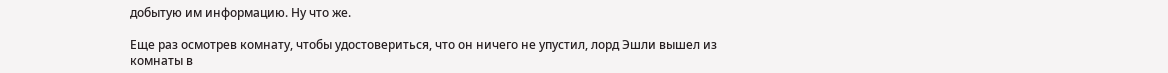добытую им информацию. Ну что же.

Еще раз осмотрев комнату, чтобы удостовериться, что он ничего не упустил, лорд Эшли вышел из комнаты в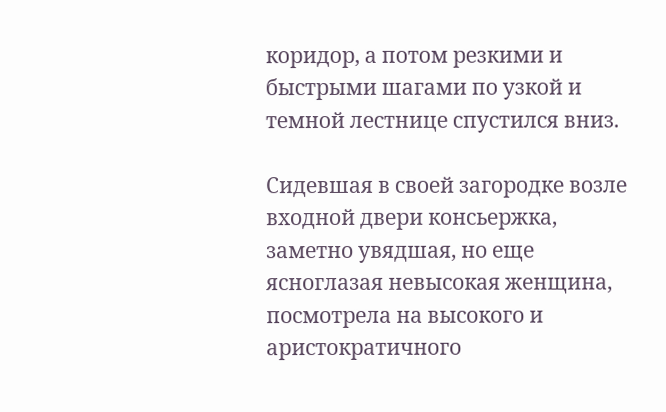коридор, а потом резкими и быстрыми шагами по узкой и темной лестнице спустился вниз.

Сидевшая в своей загородке возле входной двери консьержка, заметно увядшая, но еще ясноглазая невысокая женщина, посмотрела на высокого и аристократичного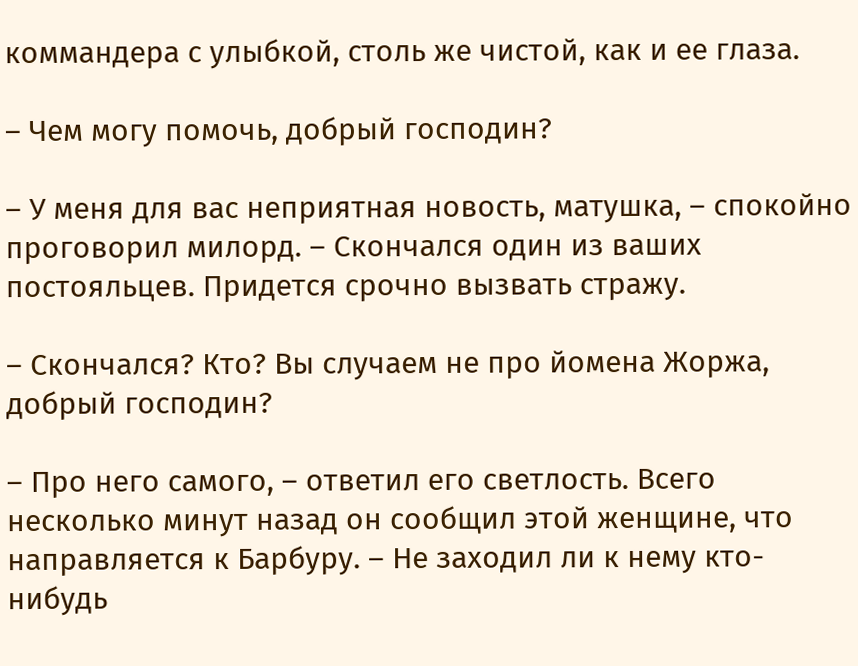коммандера с улыбкой, столь же чистой, как и ее глаза.

– Чем могу помочь, добрый господин?

– У меня для вас неприятная новость, матушка, – спокойно проговорил милорд. – Скончался один из ваших постояльцев. Придется срочно вызвать стражу.

– Скончался? Кто? Вы случаем не про йомена Жоржа, добрый господин?

– Про него самого, – ответил его светлость. Всего несколько минут назад он сообщил этой женщине, что направляется к Барбуру. – Не заходил ли к нему кто-нибудь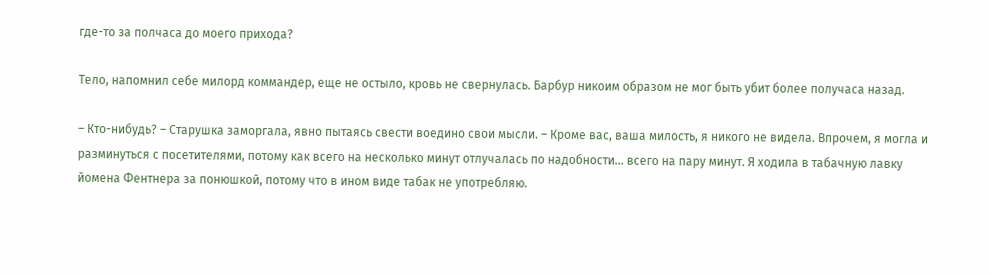где-то за полчаса до моего прихода?

Тело, напомнил себе милорд коммандер, еще не остыло, кровь не свернулась. Барбур никоим образом не мог быть убит более получаса назад.

– Кто-нибудь? – Старушка заморгала, явно пытаясь свести воедино свои мысли. – Кроме вас, ваша милость, я никого не видела. Впрочем, я могла и разминуться с посетителями, потому как всего на несколько минут отлучалась по надобности… всего на пару минут. Я ходила в табачную лавку йомена Фентнера за понюшкой, потому что в ином виде табак не употребляю.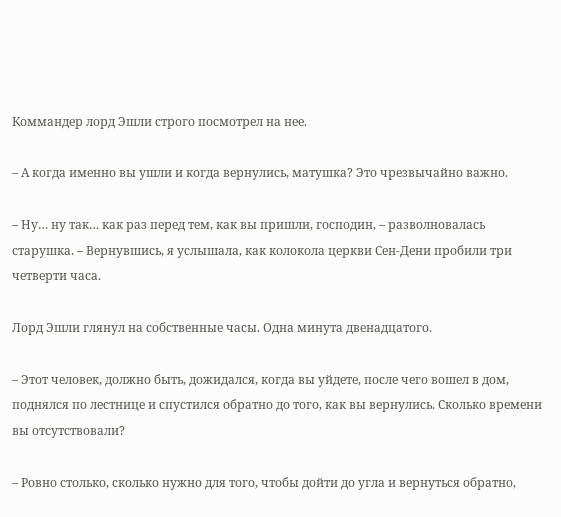Коммандер лорд Эшли строго посмотрел на нее.

– А когда именно вы ушли и когда вернулись, матушка? Это чрезвычайно важно.

– Ну… ну так… как раз перед тем, как вы пришли, господин, – разволновалась старушка. – Вернувшись, я услышала, как колокола церкви Сен-Дени пробили три четверти часа.

Лорд Эшли глянул на собственные часы. Одна минута двенадцатого.

– Этот человек, должно быть, дожидался, когда вы уйдете, после чего вошел в дом, поднялся по лестнице и спустился обратно до того, как вы вернулись. Сколько времени вы отсутствовали?

– Ровно столько, сколько нужно для того, чтобы дойти до угла и вернуться обратно,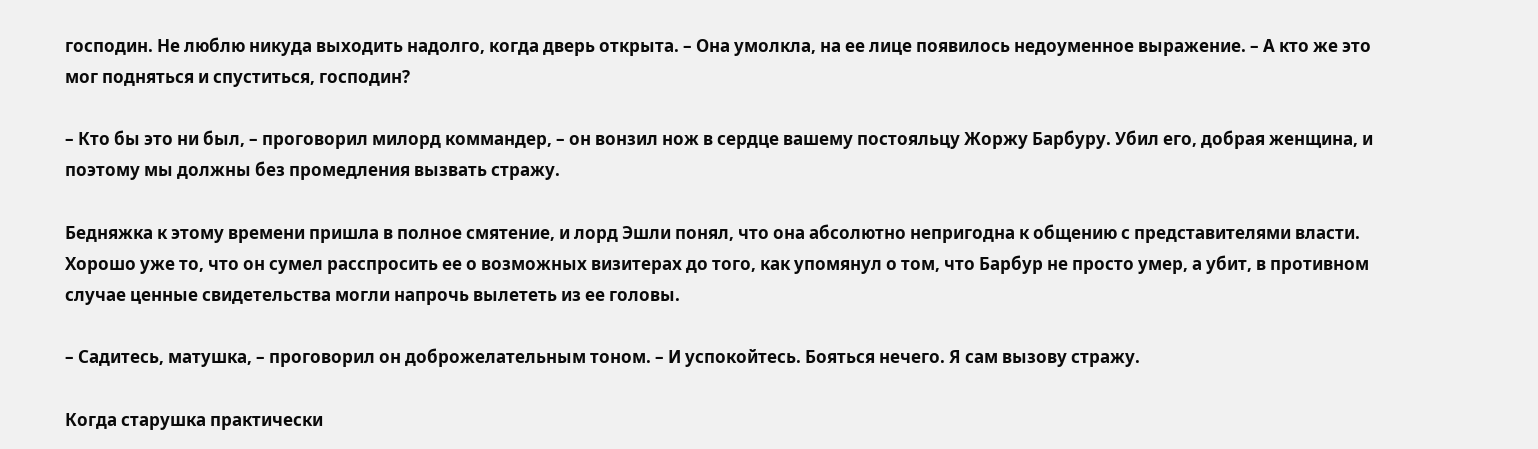господин. Не люблю никуда выходить надолго, когда дверь открыта. – Она умолкла, на ее лице появилось недоуменное выражение. – А кто же это мог подняться и спуститься, господин?

– Кто бы это ни был, – проговорил милорд коммандер, – он вонзил нож в сердце вашему постояльцу Жоржу Барбуру. Убил его, добрая женщина, и поэтому мы должны без промедления вызвать стражу.

Бедняжка к этому времени пришла в полное смятение, и лорд Эшли понял, что она абсолютно непригодна к общению с представителями власти. Хорошо уже то, что он сумел расспросить ее о возможных визитерах до того, как упомянул о том, что Барбур не просто умер, а убит, в противном случае ценные свидетельства могли напрочь вылететь из ее головы.

– Садитесь, матушка, – проговорил он доброжелательным тоном. – И успокойтесь. Бояться нечего. Я сам вызову стражу.

Когда старушка практически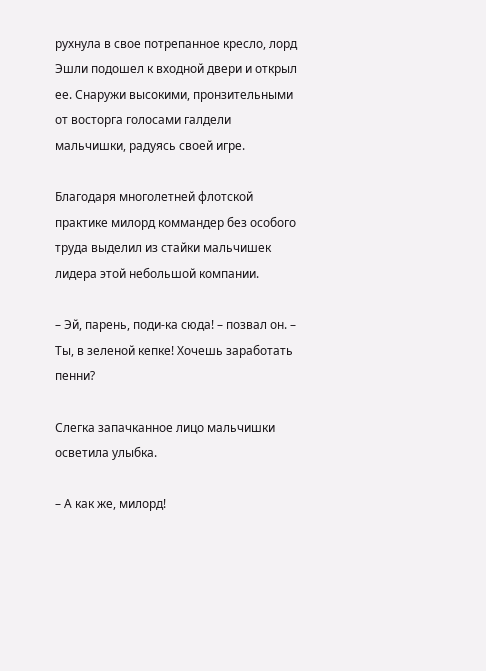рухнула в свое потрепанное кресло, лорд Эшли подошел к входной двери и открыл ее. Снаружи высокими, пронзительными от восторга голосами галдели мальчишки, радуясь своей игре.

Благодаря многолетней флотской практике милорд коммандер без особого труда выделил из стайки мальчишек лидера этой небольшой компании.

– Эй, парень, поди-ка сюда! – позвал он. – Ты, в зеленой кепке! Хочешь заработать пенни?

Слегка запачканное лицо мальчишки осветила улыбка.

– А как же, милорд!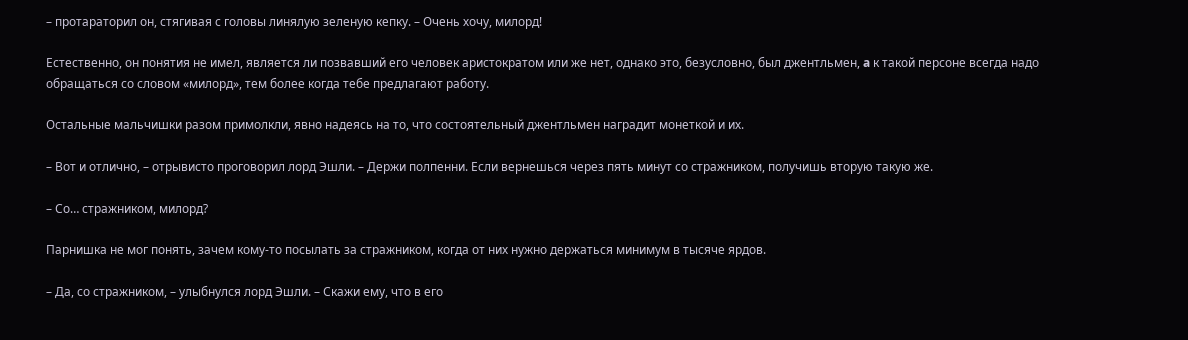– протараторил он, стягивая с головы линялую зеленую кепку. – Очень хочу, милорд!

Естественно, он понятия не имел, является ли позвавший его человек аристократом или же нет, однако это, безусловно, был джентльмен, a к такой персоне всегда надо обращаться со словом «милорд», тем более когда тебе предлагают работу.

Остальные мальчишки разом примолкли, явно надеясь на то, что состоятельный джентльмен наградит монеткой и их.

– Вот и отлично, – отрывисто проговорил лорд Эшли. – Держи полпенни. Если вернешься через пять минут со стражником, получишь вторую такую же.

– Со… стражником, милорд?

Парнишка не мог понять, зачем кому-то посылать за стражником, когда от них нужно держаться минимум в тысяче ярдов.

– Да, со стражником, – улыбнулся лорд Эшли. – Скажи ему, что в его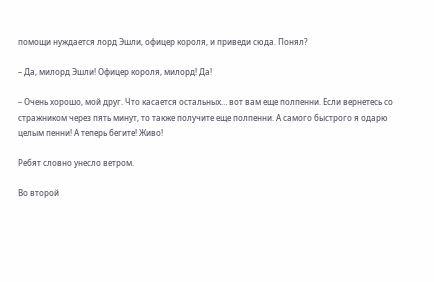помощи нуждается лорд Эшли, офицер короля, и приведи сюда. Понял?

– Да, милорд Эшли! Офицер короля, милорд! Да!

– Очень хорошо, мой друг. Что касается остальных… вот вам еще полпенни. Если вернетесь со стражником через пять минут, то также получите еще полпенни. А самого быстрого я одарю целым пенни! А теперь бегите! Живо!

Ребят словно унесло ветром.

Во второй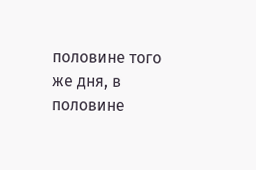половине того же дня, в половине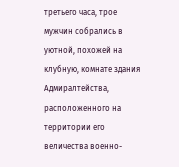третьего часа, трое мужчин собрались в уютной, похожей на клубную, комнате здания Адмиралтейства, расположенного на территории его величества военно-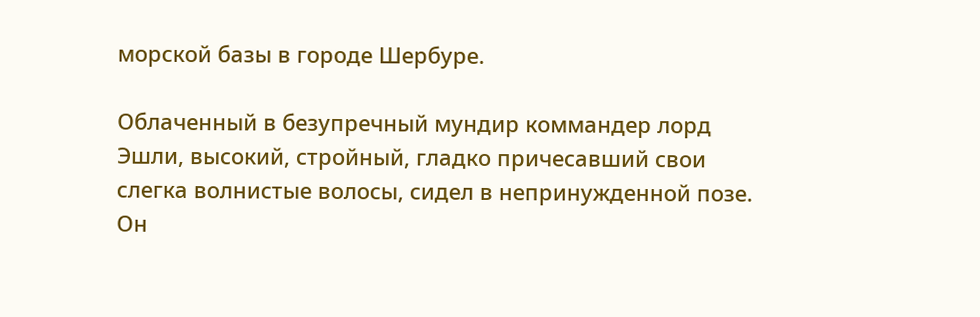морской базы в городе Шербуре.

Облаченный в безупречный мундир коммандер лорд Эшли, высокий, стройный, гладко причесавший свои слегка волнистые волосы, сидел в непринужденной позе. Он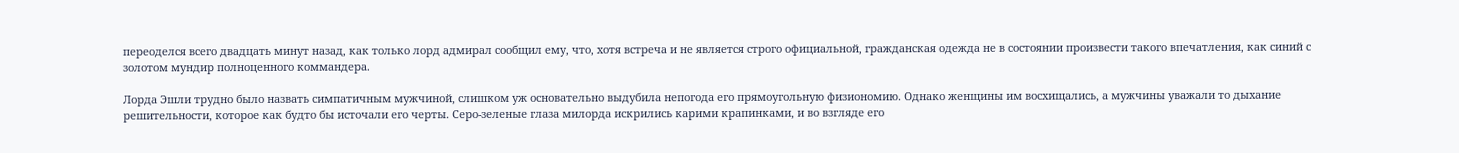переоделся всего двадцать минут назад, как только лорд адмирал сообщил ему, что, хотя встреча и не является строго официальной, гражданская одежда не в состоянии произвести такого впечатления, как синий с золотом мундир полноценного коммандера.

Лорда Эшли трудно было назвать симпатичным мужчиной, слишком уж основательно выдубила непогода его прямоугольную физиономию. Однако женщины им восхищались, а мужчины уважали то дыхание решительности, которое как будто бы источали его черты. Серо-зеленые глаза милорда искрились карими крапинками, и во взгляде его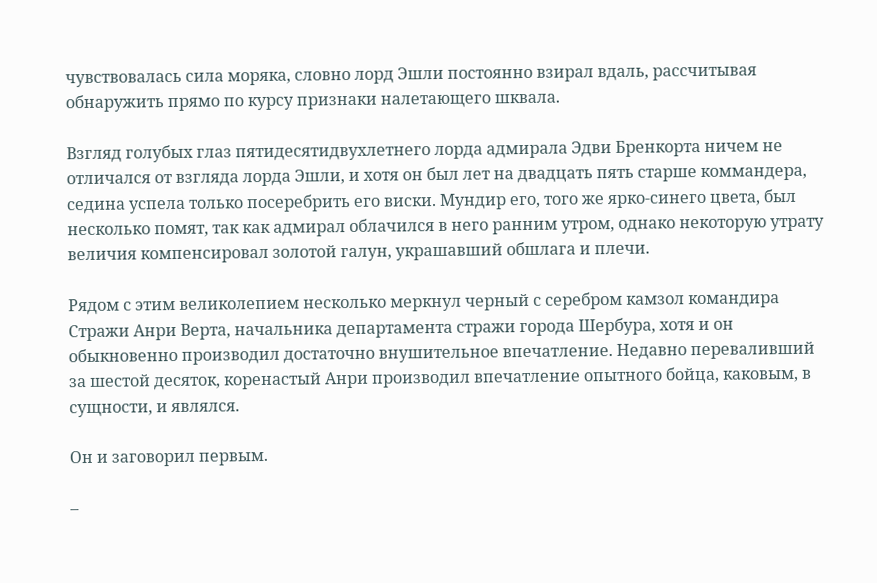чувствовалась сила моряка, словно лорд Эшли постоянно взирал вдаль, рассчитывая обнаружить прямо по курсу признаки налетающего шквала.

Взгляд голубых глаз пятидесятидвухлетнего лорда адмирала Эдви Бренкорта ничем не отличался от взгляда лорда Эшли, и хотя он был лет на двадцать пять старше коммандера, седина успела только посеребрить его виски. Мундир его, того же ярко-синего цвета, был несколько помят, так как адмирал облачился в него ранним утром, однако некоторую утрату величия компенсировал золотой галун, украшавший обшлага и плечи.

Рядом с этим великолепием несколько меркнул черный с серебром камзол командира Стражи Анри Верта, начальника департамента стражи города Шербура, хотя и он обыкновенно производил достаточно внушительное впечатление. Недавно переваливший за шестой десяток, коренастый Анри производил впечатление опытного бойца, каковым, в сущности, и являлся.

Он и заговорил первым.

–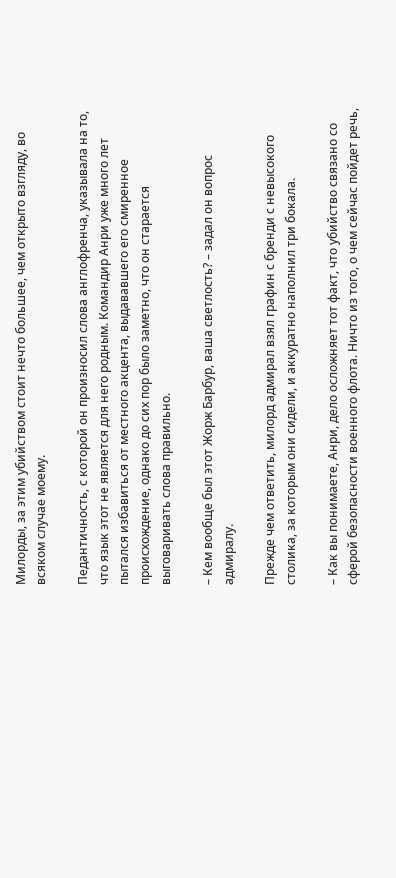Милорды, за этим убийством стоит нечто большее, чем открыто взгляду, во всяком случае моему.

Педантичность, с которой он произносил слова англофренча, указывала на то, что язык этот не является для него родным. Командир Анри уже много лет пытался избавиться от местного акцента, выдававшего его смиренное происхождение, однако до сих пор было заметно, что он старается выговаривать слова правильно.

– Кем вообще был этот Жорж Барбур, ваша светлость? – задал он вопрос адмиралу.

Прежде чем ответить, милорд адмирал взял графин с бренди с невысокого столика, за которым они сидели, и аккуратно наполнил три бокала.

– Как вы понимаете, Анри, дело осложняет тот факт, что убийство связано со сферой безопасности военного флота. Ничто из того, о чем сейчас пойдет речь,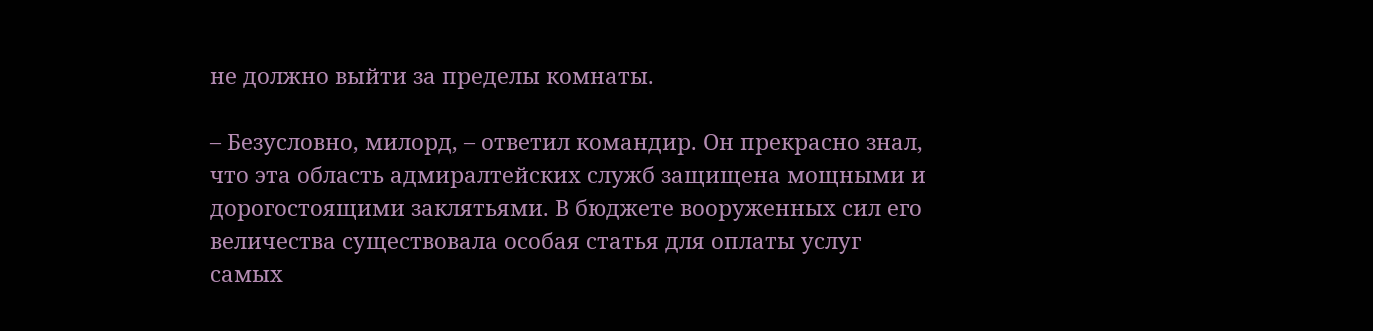не должно выйти за пределы комнаты.

– Безусловно, милорд, – ответил командир. Он прекрасно знал, что эта область адмиралтейских служб защищена мощными и дорогостоящими заклятьями. В бюджете вооруженных сил его величества существовала особая статья для оплаты услуг самых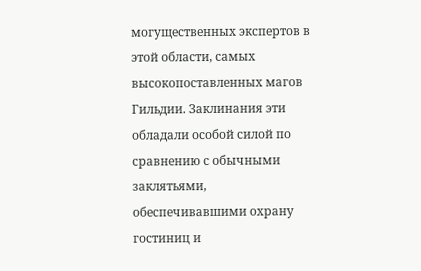могущественных экспертов в этой области, самых высокопоставленных магов Гильдии. Заклинания эти обладали особой силой по сравнению с обычными заклятьями, обеспечивавшими охрану гостиниц и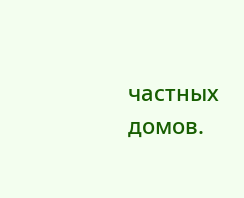частных домов.